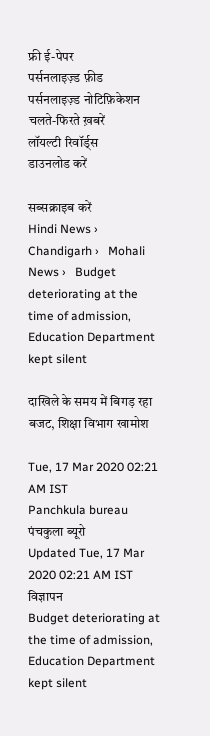फ्री ई-पेपर
पर्सनलाइज़्ड फ़ीड
पर्सनलाइज़्ड नोटिफ़िकेशन
चलते-फिरते ख़बरें
लॉयल्टी रिवॉर्ड्स
डाउनलोड करें

सब्सक्राइब करें
Hindi News ›   Chandigarh ›   Mohali News ›   Budget deteriorating at the time of admission, Education Department kept silent

दाखिले के समय में बिगड़ रहा बजट, शिक्षा विभाग खामोश

Tue, 17 Mar 2020 02:21 AM IST
Panchkula bureau पंचकुला ब्‍यूरो
Updated Tue, 17 Mar 2020 02:21 AM IST
विज्ञापन
Budget deteriorating at the time of admission, Education Department kept silent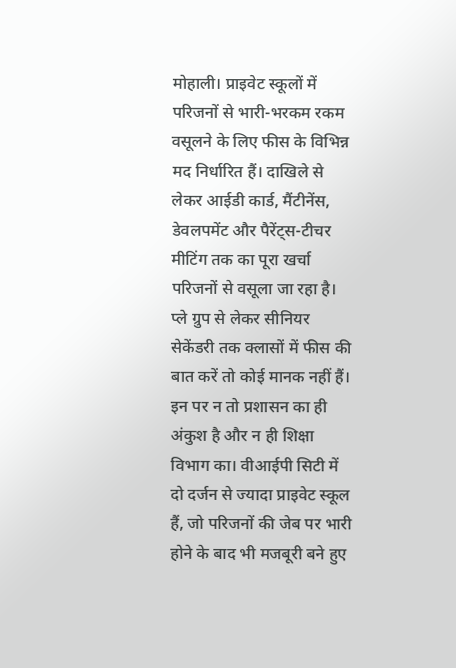मोहाली। प्राइवेट स्कूलों में परिजनों से भारी-भरकम रकम वसूलने के लिए फीस के विभिन्न मद निर्धारित हैं। दाखिले से लेकर आईडी कार्ड, मैंटीनेंस, डेवलपमेंट और पैरेंट्स-टीचर मीटिंग तक का पूरा खर्चा परिजनों से वसूला जा रहा है। प्ले ग्रुप से लेकर सीनियर सेकेंडरी तक क्लासों में फीस की बात करें तो कोई मानक नहीं हैं। इन पर न तो प्रशासन का ही अंकुश है और न ही शिक्षा विभाग का। वीआईपी सिटी में दो दर्जन से ज्यादा प्राइवेट स्कूल हैं, जो परिजनों की जेब पर भारी होने के बाद भी मजबूरी बने हुए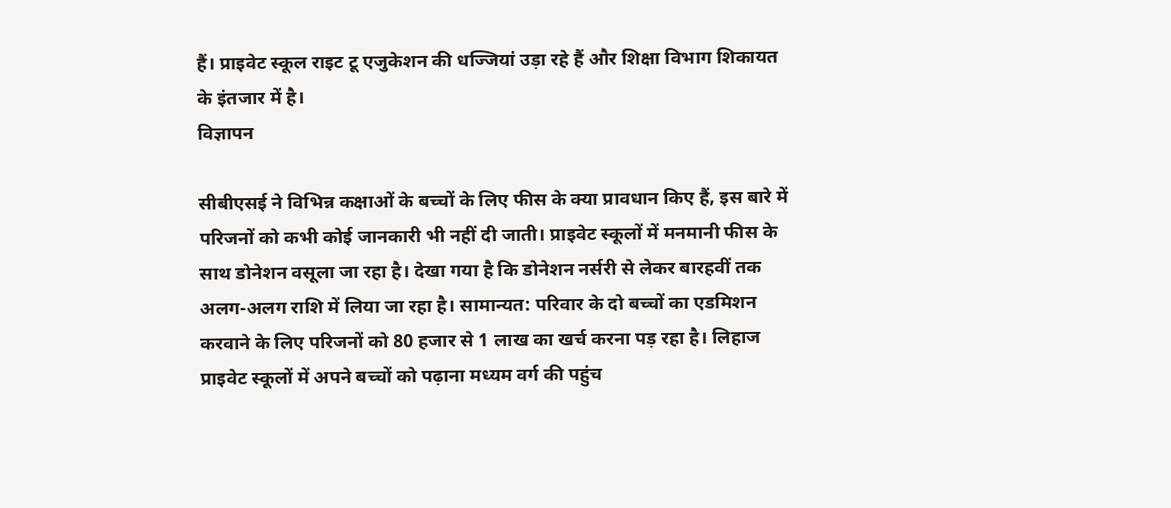हैं। प्राइवेट स्कूल राइट टू एजुकेशन की धज्जियां उड़ा रहे हैं और शिक्षा विभाग शिकायत के इंतजार में है।
विज्ञापन

सीबीएसई ने विभिन्न कक्षाओं के बच्चों के लिए फीस के क्या प्रावधान किए हैं, इस बारे में परिजनों को कभी कोई जानकारी भी नहीं दी जाती। प्राइवेट स्कूलों में मनमानी फीस के साथ डोनेशन वसूला जा रहा है। देखा गया है कि डोनेशन नर्सरी से लेकर बारहवीं तक अलग-अलग राशि में लिया जा रहा है। सामान्यत: परिवार के दो बच्चों का एडमिशन करवाने के लिए परिजनों को 80 हजार से 1 लाख का खर्च करना पड़ रहा है। लिहाज प्राइवेट स्कूलों में अपने बच्चों को पढ़ाना मध्यम वर्ग की पहुंच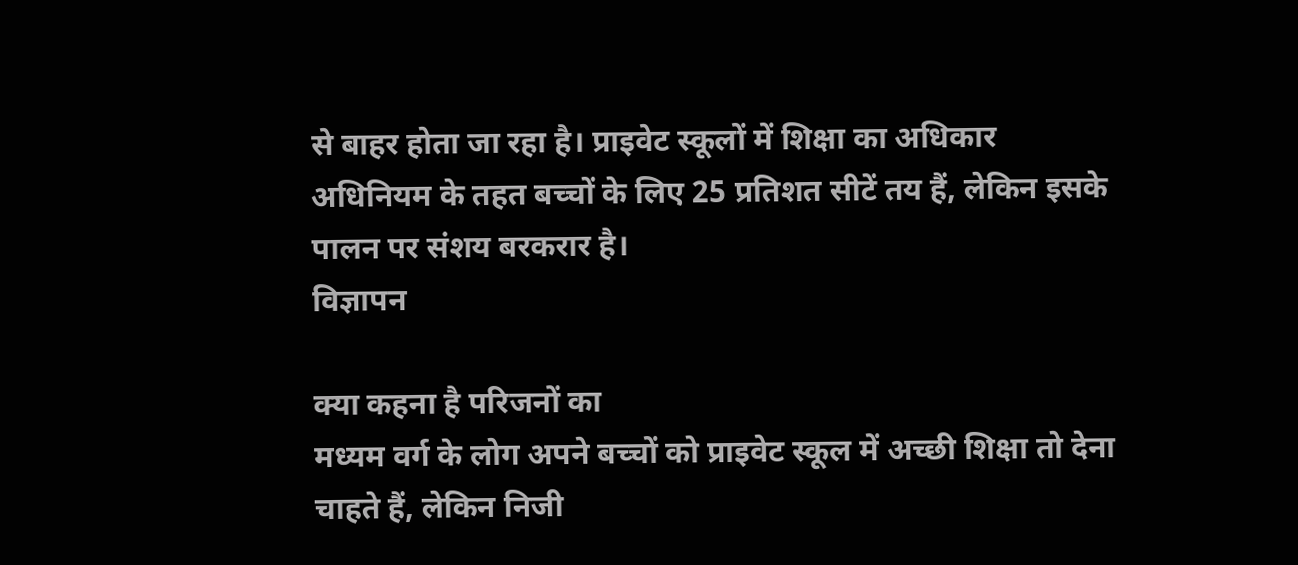से बाहर होता जा रहा है। प्राइवेट स्कूलों में शिक्षा का अधिकार अधिनियम के तहत बच्चों के लिए 25 प्रतिशत सीटें तय हैं, लेकिन इसके पालन पर संशय बरकरार है।
विज्ञापन

क्या कहना है परिजनों का
मध्यम वर्ग के लोग अपने बच्चों को प्राइवेट स्कूल में अच्छी शिक्षा तो देना चाहते हैं, लेकिन निजी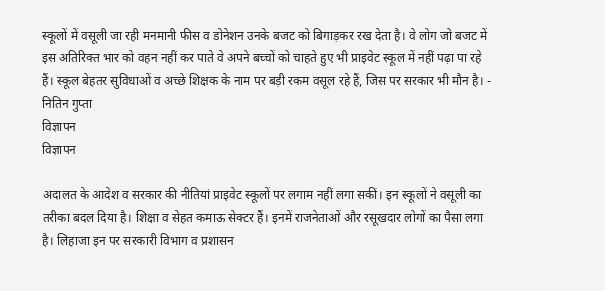स्कूलों में वसूली जा रही मनमानी फीस व डोनेशन उनके बजट को बिगाड़कर रख देता है। वे लोग जो बजट में इस अतिरिक्त भार को वहन नहीं कर पाते वे अपने बच्चों को चाहते हुए भी प्राइवेट स्कूल में नहीं पढ़ा पा रहे हैं। स्कूल बेहतर सुविधाओं व अच्छे शिक्षक के नाम पर बड़ी रकम वसूल रहे हैं, जिस पर सरकार भी मौन है। - नितिन गुप्ता
विज्ञापन
विज्ञापन

अदालत के आदेश व सरकार की नीतियां प्राइवेट स्कूलों पर लगाम नहीं लगा सकीं। इन स्कूलों ने वसूली का तरीका बदल दिया है। शिक्षा व सेहत कमाऊ सेक्टर हैं। इनमें राजनेताओं और रसूखदार लोगों का पैसा लगा है। लिहाजा इन पर सरकारी विभाग व प्रशासन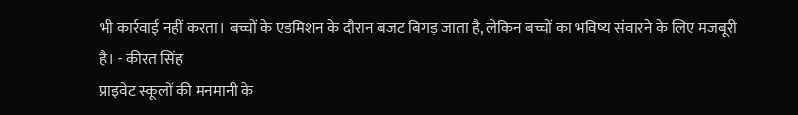भी कार्रवाई नहीं करता। बच्चों के एडमिशन के दौरान बजट बिगड़ जाता है, लेकिन बच्चों का भविष्य संवारने के लिए मजबूरी है। - कीरत सिंह
प्राइवेट स्कूलों की मनमानी के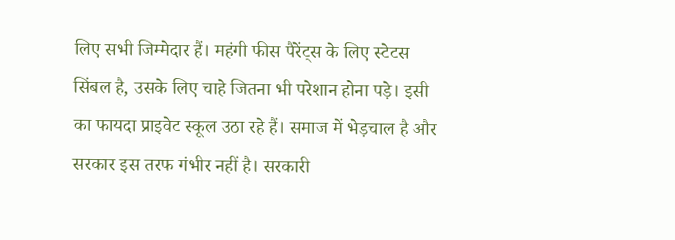लिए सभी जिम्मेदार हैं। महंगी फीस पैरेंट्स के लिए स्टेटस सिंबल है, उसके लिए चाहे जितना भी परेशान होना पड़े। इसी का फायदा प्राइवेट स्कूल उठा रहे हैं। समाज में भेड़चाल है और सरकार इस तरफ गंभीर नहीं है। सरकारी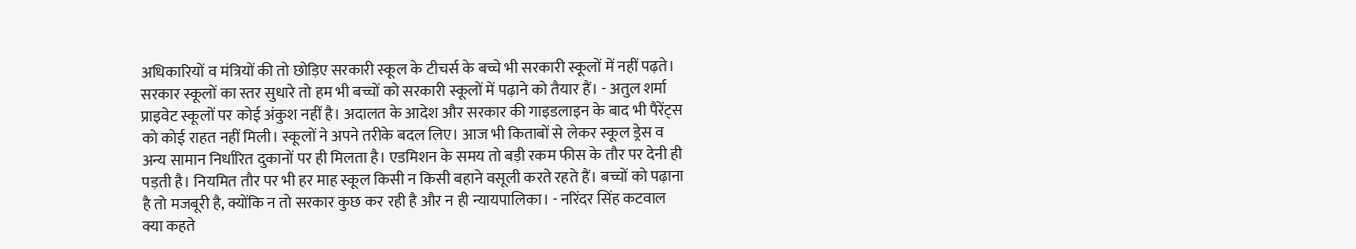अधिकारियों व मंत्रियों की तो छोड़िए सरकारी स्कूल के टीचर्स के बच्चे भी सरकारी स्कूलों में नहीं पढ़ते। सरकार स्कूलों का स्तर सुधारे तो हम भी बच्चों को सरकारी स्कूलों में पढ़ाने को तैयार हैं। - अतुल शर्मा
प्राइवेट स्कूलों पर कोई अंकुश नहीं है। अदालत के आदेश और सरकार की गाइडलाइन के बाद भी पैरेंट्स को कोई राहत नहीं मिली। स्कूलों ने अपने तरीके बदल लिए। आज भी किताबों से लेकर स्कूल ड्रेस व अन्य सामान निर्धारित दुकानों पर ही मिलता है। एडमिशन के समय तो बड़ी रकम फीस के तौर पर देनी ही पड़ती है। नियमित तौर पर भी हर माह स्कूल किसी न किसी बहाने वसूली करते रहते हैं। बच्चों को पढ़ाना है तो मजबूरी है, क्योंकि न तो सरकार कुछ कर रही है और न ही न्यायपालिका। - नरिंदर सिंह कटवाल
क्या कहते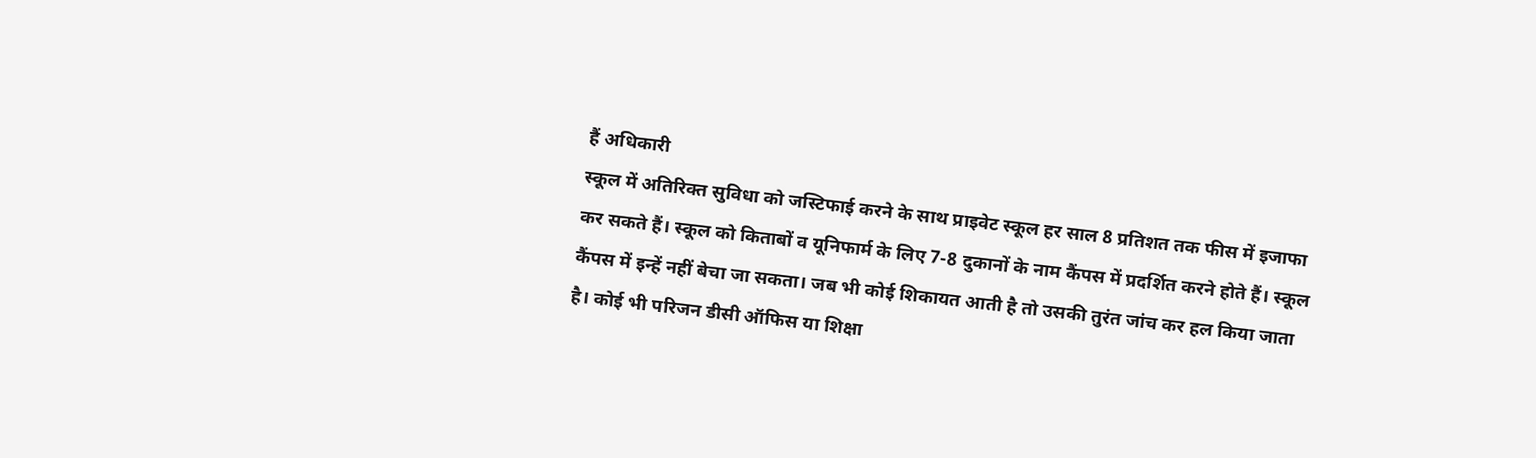हैं अधिकारी
स्कूल में अतिरिक्त सुविधा को जस्टिफाई करने के साथ प्राइवेट स्कूल हर साल 8 प्रतिशत तक फीस में इजाफा कर सकते हैं। स्कूल को किताबों व यूनिफार्म के लिए 7-8 दुकानों के नाम कैंपस में प्रदर्शित करने होते हैं। स्कूल कैंपस में इन्हें नहीं बेचा जा सकता। जब भी कोई शिकायत आती है तो उसकी तुरंत जांच कर हल किया जाता है। कोई भी परिजन डीसी ऑफिस या शिक्षा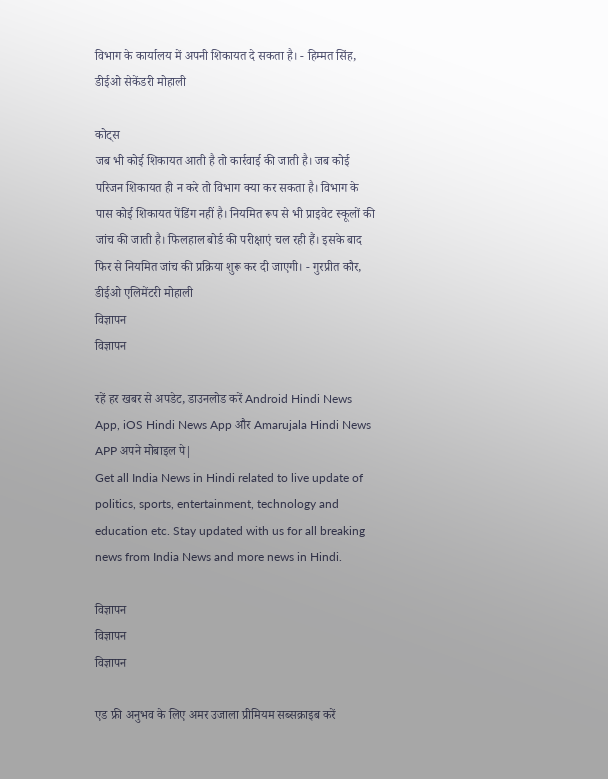विभाग के कार्यालय में अपनी शिकायत दे सकता है। - हिम्मत सिंह, डीईओ सेकेंडरी मोहाली

कोट्स
जब भी कोई शिकायत आती है तो कार्रवाई की जाती है। जब कोई परिजन शिकायत ही न करे तो विभाग क्या कर सकता है। विभाग के पास कोई शिकायत पेंडिंग नहीं है। नियमित रूप से भी प्राइवेट स्कूलों की जांच की जाती है। फिलहाल बोर्ड की परीक्षाएं चल रही हैं। इसके बाद फिर से नियमित जांच की प्रक्रिया शुरू कर दी जाएगी। - गुरप्रीत कौर, डीईओ एलिमेंटरी मोहाली
विज्ञापन
विज्ञापन

रहें हर खबर से अपडेट, डाउनलोड करें Android Hindi News App, iOS Hindi News App और Amarujala Hindi News APP अपने मोबाइल पे|
Get all India News in Hindi related to live update of politics, sports, entertainment, technology and education etc. Stay updated with us for all breaking news from India News and more news in Hindi.

विज्ञापन
विज्ञापन
विज्ञापन

एड फ्री अनुभव के लिए अमर उजाला प्रीमियम सब्सक्राइब करें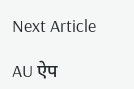Next Article

AU ऐप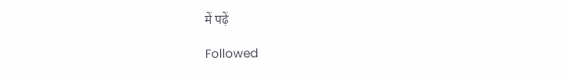में पढ़ें

Followed